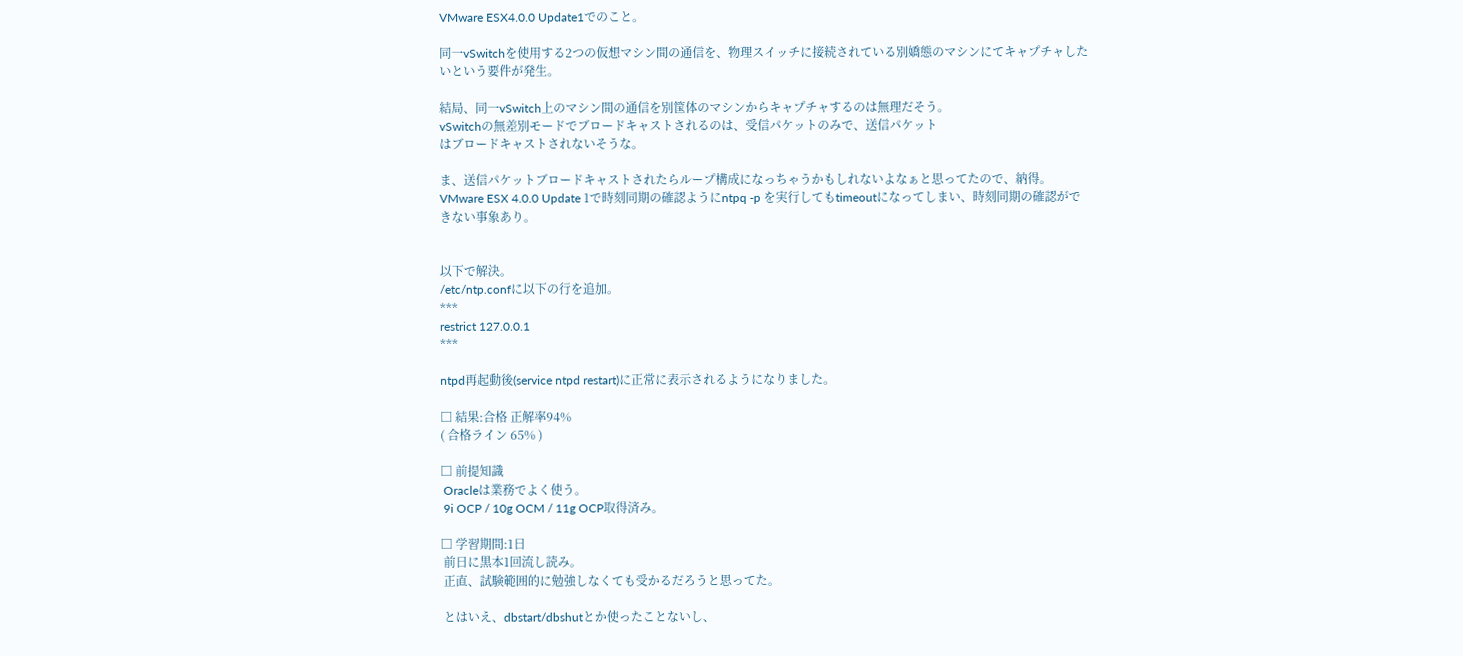VMware ESX4.0.0 Update1でのこと。

同一vSwitchを使用する2つの仮想マシン間の通信を、物理スイッチに接続されている別嬌態のマシンにてキャプチャしたいという要件が発生。

結局、同一vSwitch上のマシン間の通信を別筺体のマシンからキャプチャするのは無理だそう。
vSwitchの無差別モードでブロードキャストされるのは、受信パケットのみで、送信パケット
はブロードキャストされないそうな。

ま、送信パケットブロードキャストされたらループ構成になっちゃうかもしれないよなぁと思ってたので、納得。
VMware ESX 4.0.0 Update 1で時刻同期の確認ようにntpq -p を実行してもtimeoutになってしまい、時刻同期の確認ができない事象あり。


以下で解決。
/etc/ntp.confに以下の行を追加。
***
restrict 127.0.0.1
***

ntpd再起動後(service ntpd restart)に正常に表示されるようになりました。

□ 結果:合格 正解率94%
( 合格ライン 65% )

□ 前提知識
 Oracleは業務でよく使う。
 9i OCP / 10g OCM / 11g OCP取得済み。

□ 学習期間:1日
 前日に黒本1回流し読み。
 正直、試験範囲的に勉強しなくても受かるだろうと思ってた。

 とはいえ、dbstart/dbshutとか使ったことないし、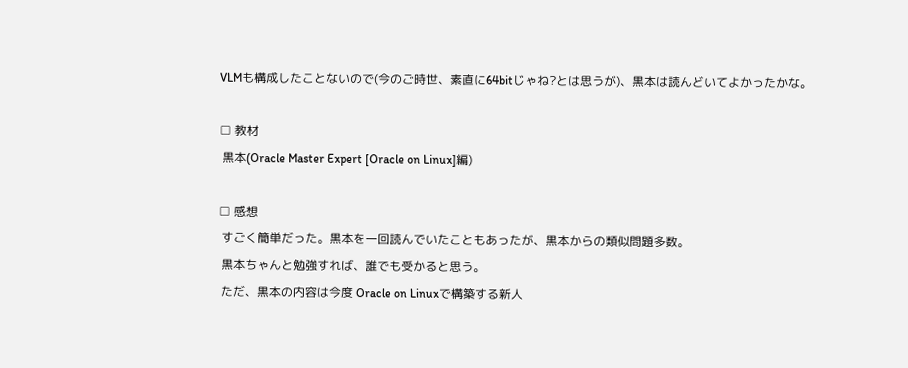VLMも構成したことないので(今のご時世、素直に64bitじゃね?とは思うが)、黒本は読んどいてよかったかな。

□ 教材
 黒本(Oracle Master Expert [Oracle on Linux]編)

□ 感想
 すごく簡単だった。黒本を一回読んでいたこともあったが、黒本からの類似問題多数。
 黒本ちゃんと勉強すれば、誰でも受かると思う。
 ただ、黒本の内容は今度 Oracle on Linuxで構築する新人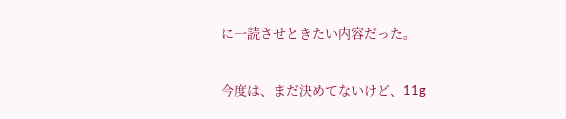に一読させときたい内容だった。

今度は、まだ決めてないけど、11g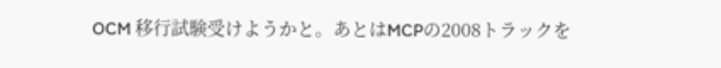OCM 移行試験受けようかと。あとはMCPの2008トラックを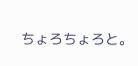ちょろちょろと。